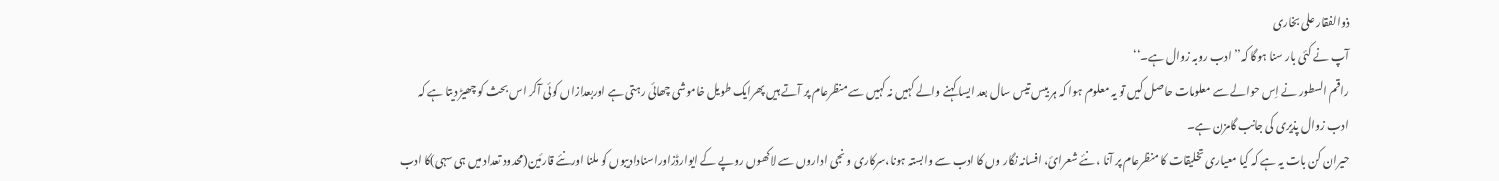ذوالفقار علی بخاری
آپ نے کئی بار سنا ہوگا کہ’’ادب روبہ زوال ہے۔‘‘
راقم السطور نے اِس حوالے سے معلومات حاصل کیں تو یہ معلوم ہوا کہ ہر بیس تیس سال بعد ایسا کہنے والے کہیں نہ کہیں سے منظرعام پر آتے ہیں پھرایک طویل خاموشی چھائی رہتی ہے اوربعدازاں کوئی آکر اس بحث کو چھیڑ دیتا ہے کہ ادب زوال پذیری کی جانب گامزن ہے۔
حیران کن بات یہ ہے کہ کیا معیاری تخلیقات کا منظرعام پر آنا ، نئے شعرائ، افسانہ نگار وں کا ادب سے وابستہ ہونا،سرکاری و نجی اداروں سے لاکھوں روپے کے ایوارڈزاوراسنادادیبوں کو ملنا اورنئے قارئین(محدود تعداد میں ہی سہی)کا ادب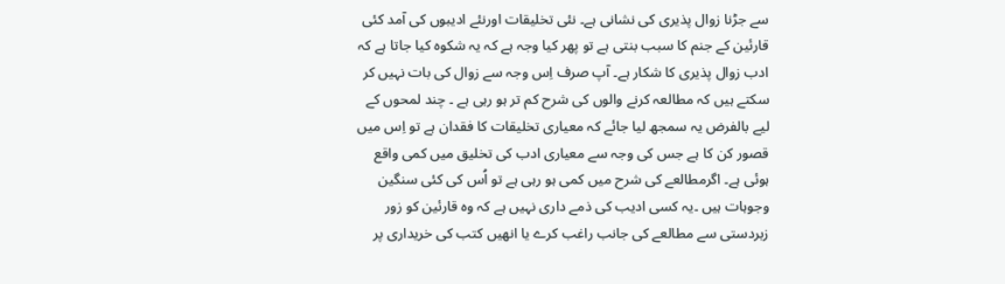سے جڑنا زوال پذیری کی نشانی ہے۔ نئی تخلیقات اورنئے ادیبوں کی آمد کئی قارئین کے جنم کا سبب بنتی ہے تو پھر کیا وجہ ہے کہ یہ شکوہ کیا جاتا ہے کہ ادب زوال پذیری کا شکار ہے۔ آپ صرف اِس وجہ سے زوال کی بات نہیں کر سکتے ہیں کہ مطالعہ کرنے والوں کی شرح کم تر ہو رہی ہے ۔ چند لمحوں کے لیے بالفرض یہ سمجھ لیا جائے کہ معیاری تخلیقات کا فقدان ہے تو اِس میں قصور کن کا ہے جس کی وجہ سے معیاری ادب کی تخلیق میں کمی واقع ہوئی ہے۔ اگرمطالعے کی شرح میں کمی ہو رہی ہے تو اُس کی کئی سنگین وجوہات ہیں ۔یہ کسی ادیب کی ذمے داری نہیں ہے کہ وہ قارئین کو زور زبردستی سے مطالعے کی جانب راغب کرے یا انھیں کتب کی خریداری پر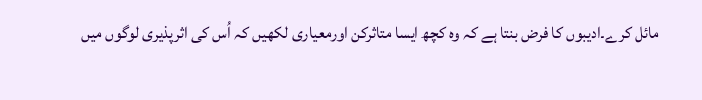مائل کرے۔ادیبوں کا فرض بنتا ہے کہ وہ کچھ ایسا متاثرکن اورمعیاری لکھیں کہ اُس کی اثرپذیری لوگوں میں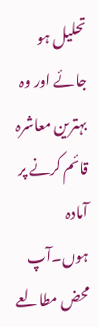تحلیل ہو جائے اور وہ بہترین معاشرہ قائم کرنے پر آمادہ ہوں۔آپ محض مطالعے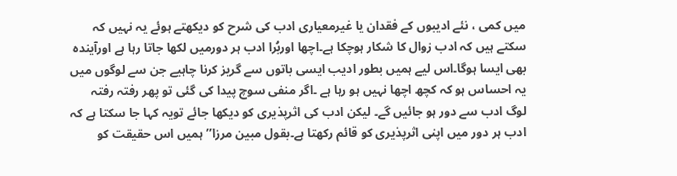میں کمی ، نئے ادیبوں کے فقدان یا غیرمعیاری ادب کی شرح کو دیکھتے ہوئے یہ نہیں کہ سکتے ہیں کہ ادب زوال کا شکار ہوچکا ہے۔اچھا اوربُرا ادب ہر دورمیں لکھا جاتا رہا ہے اورآیندہ بھی ایسا ہوگا۔اس لیے ہمیں بطور ادیب ایسی باتوں سے گریز کرنا چاہیے جن سے لوگوں میں یہ احساس ہو کہ کچھ اچھا نہیں ہو رہا ہے ۔اگر منفی سوچ پیدا کی گئی تو پھر رفتہ رفتہ لوگ ادب سے دور ہو جائیں گے۔ لیکن ادب کی اثرپذیری کو دیکھا جائے تویہ کہا جا سکتا ہے کہ ادب ہر دور میں اپنی اثرپذیری کو قائم رکھتا ہے۔بقول مبین مرزا’’ ہمیں اس حقیقت کو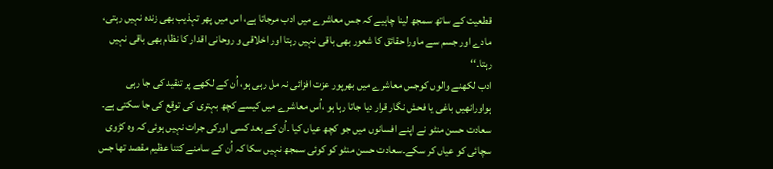قطعیت کے ساتھ سمجھ لینا چاہیے کہ جس معاشرے میں ادب مرجاتا ہے، اس میں پھر تہذیب بھی زندہ نہیں رہتی، مادے اور جسم سے ماورا حقائق کا شعور بھی باقی نہیں رہتا اور اخلاقی و روحانی اقدار کا نظام بھی باقی نہیں رہتا۔‘‘
ادب لکھنے والوں کوجس معاشرے میں بھرپور عزت افزائی نہ مل رہی ہو، اُن کے لکھے پر تنقید کی جا رہی ہواورانھیں باغی یا فحش نگار قرار دیا جاتا رہا ہو ،اُس معاشرے میں کیسے کچھ بہتری کی توقع کی جا سکتی ہے۔ سعادت حسن منٹو نے اپنے افسانوں میں جو کچھ عیاں کیا ۔اُن کے بعد کسی اورکی جرات نہیں ہوئی کہ وہ کڑوی سچائی کو عیاں کر سکے۔سعادت حسن منٹو کو کوئی سمجھ نہیں سکا کہ اُن کے سامنے کتنا عظیم مقصد تھا جس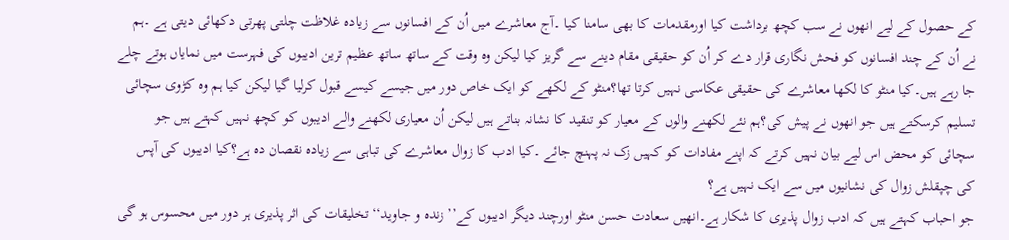کے حصول کے لیے انھوں نے سب کچھ برداشت کیا اورمقدمات کا بھی سامنا کیا ۔آج معاشرے میں اُن کے افسانوں سے زیادہ غلاظت چلتی پھرتی دکھائی دیتی ہے ۔ہم نے اُن کے چند افسانوں کو فحش نگاری قرار دے کر اُن کو حقیقی مقام دینے سے گریز کیا لیکن وہ وقت کے ساتھ ساتھ عظیم ترین ادیبوں کی فہرست میں نمایاں ہوتے چلے جا رہے ہیں۔کیا منٹو کا لکھا معاشرے کی حقیقی عکاسی نہیں کرتا تھا؟منٹو کے لکھے کو ایک خاص دور میں جیسے کیسے قبول کرلیا گیا لیکن کیا ہم وہ کڑوی سچائی تسلیم کرسکتے ہیں جو انھوں نے پیش کی؟ہم نئے لکھنے والوں کے معیار کو تنقید کا نشانہ بناتے ہیں لیکن اُن معیاری لکھنے والے ادیبوں کو کچھ نہیں کہتے ہیں جو سچائی کو محض اس لیے بیان نہیں کرتے کہ اپنے مفادات کو کہیں زک نہ پہنچ جائے ۔کیا ادب کا زوال معاشرے کی تباہی سے زیادہ نقصان دہ ہے؟کیا ادیبوں کی آپس کی چپقلش زوال کی نشانیوں میں سے ایک نہیں ہے؟
جو احباب کہتے ہیں کہ ادب زوال پذیری کا شکار ہے۔انھیں سعادت حسن منٹو اورچند دیگر ادیبوں کے’’ زندہ و جاوید‘‘ تخلیقات کی اثر پذیری ہر دور میں محسوس ہو گی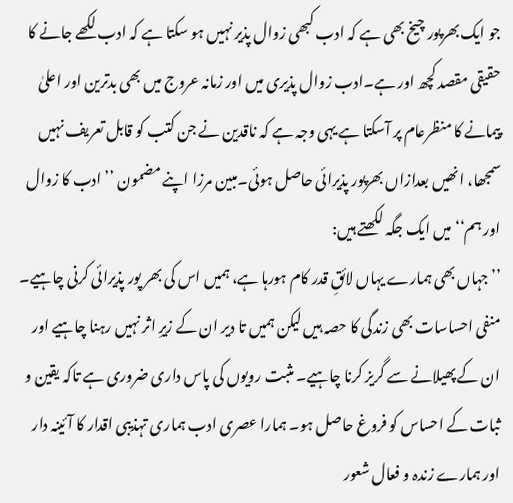جو ایک بھرپور چیخ بھی ہے کہ ادب کبھی زوال پذیر نہیں ہو سکتا ہے کہ ادب لکھے جانے کا حقیقی مقصد کچھ اور ہے۔ادب زوال پذیری میں اور زمانہ عروج میں بھی بدترین اور اعلیٰ پیمانے کا منظرعام پر آسکتا ہے یہی وجہ ہے کہ ناقدین نے جن کتب کو قابل تعریف نہیں سمجھا، انھیں بعدازاں بھرپور پذیرائی حاصل ہوئی۔مبین مرزا اپنے مضمون ’’ادب کا زوال اور ہم‘‘ میں ایک جگہ لکھتے ہیں:
’’جہاں بھی ہمارے یہاں لائقِ قدر کام ہورہا ہے، ہمیں اس کی بھر پور پذیرائی کرنی چاہیے۔ منفی احساسات بھی زندگی کا حصہ ہیں لیکن ہمیں تا دیر ان کے زیرِ اثر نہیں رہنا چاہیے اور ان کے پھیلانے سے گریز کرنا چاہیے۔ مثبت رویوں کی پاس داری ضروری ہے تاکہ یقین و ثبات کے احساس کو فروغ حاصل ہو۔ ہمارا عصری ادب ہماری تہذیبی اقدار کا آئینہ دار اور ہمارے زندہ و فعال شعور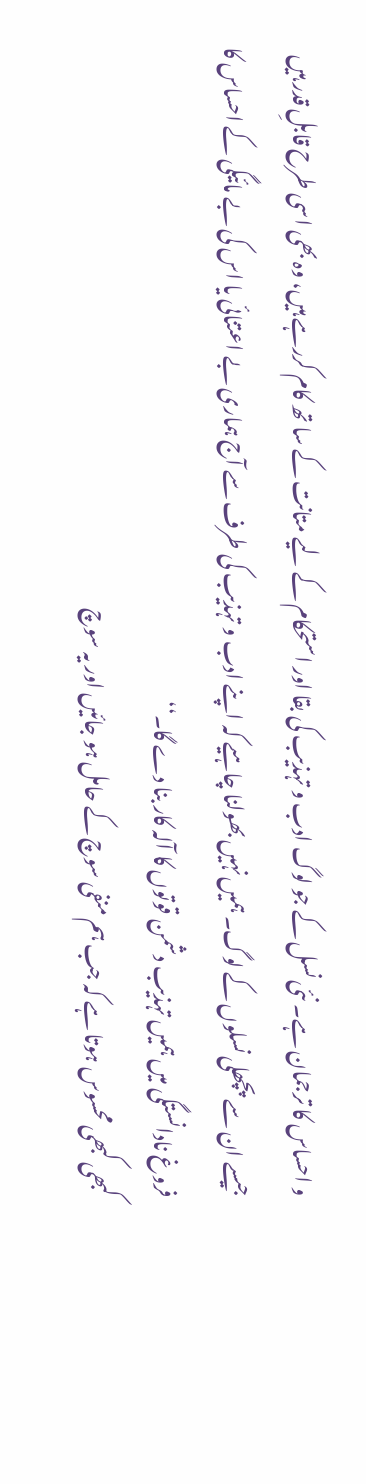و احساس کا ترجمان ہے۔ نئی نسل کے جو لوگ ادب و تہذیب کی بقا اور استحکام کے لیے متانت کے سا تھ کام کررہے ہیں، وہ بھی اسی طرح قابلِ قدر ہیں جیسے ان سے پچھلی نسلوں کے لوگ۔ ہمیں نہیں بھولنا چاہیے کہ اپنے ادب و تہذیب کی طرف سے آج ہماری بے اعتنائی یا اس کی بے مائیگی کے احساس کا فروغ نادانستگی میں ہمیں تہذیب دشمن قوتوں کا آلہ کار بنا دے گا۔‘‘
کبھی کبھی محسوس ہوتا ہے کہ جب ہم منفی سوچ کے حامل ہو جائیں اور یہ سوچ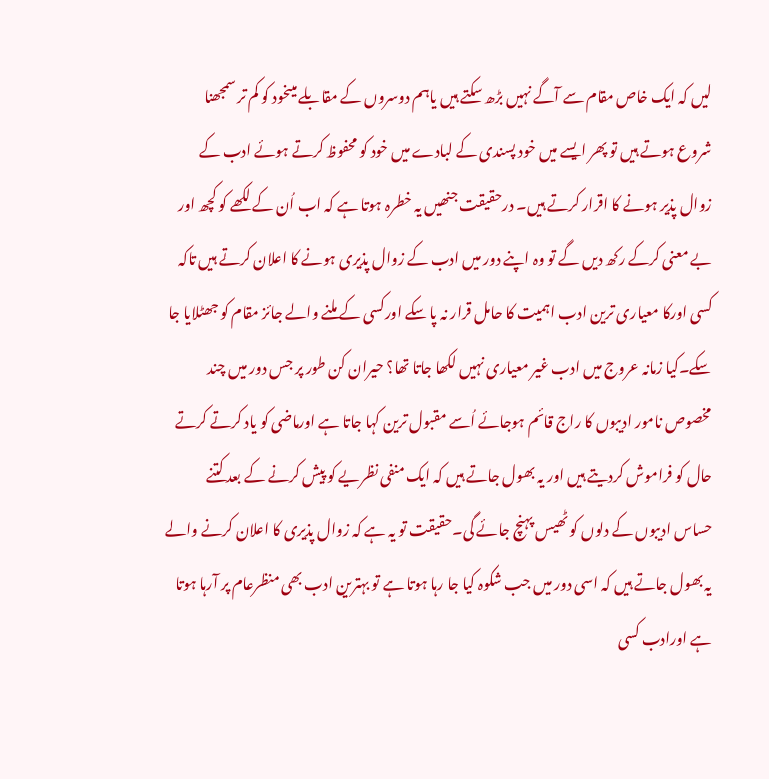لیں کہ ایک خاص مقام سے آگے نہیں بڑھ سکتے ہیں یاہم دوسروں کے مقابلے میںخود کو کم تر سمجھنا شروع ہوتے ہیں تو پھر ایسے میں خود پسندی کے لبادے میں خود کو محفوظ کرتے ہوئے ادب کے زوال پذیر ہونے کا اقرار کرتے ہیں۔ درحقیقت جنھیں یہ خطرہ ہوتا ہے کہ اب اُن کے لکھے کو کچھ اور بے معنی کرکے رکھ دیں گے تو وہ اپنے دور میں ادب کے زوال پذیری ہونے کا اعلان کرتے ہیں تاکہ کسی اورکا معیاری ترین ادب اہمیت کا حامل قرار نہ پا سکے اورکسی کے ملنے والے جائز مقام کو جھٹلایا جا سکے۔کیا زمانہ عروج میں ادب غیر معیاری نہیں لکھا جاتا تھا؟ حیران کن طور پر جس دور میں چند مخصوص نامور ادیبوں کا راج قائم ہوجائے اُسے مقبول ترین کہا جاتا ہے اورماضی کو یاد کرتے کرتے حال کو فراموش کردیتے ہیں اور یہ بھول جاتے ہیں کہ ایک منفی نظریے کو پیش کرنے کے بعد کتنے حساس ادیبوں کے دلوں کو ٹھیس پہنچ جائے گی۔حقیقت تو یہ ہے کہ زوال پذیری کا اعلان کرنے والے یہ بھول جاتے ہیں کہ اسی دور میں جب شکوہ کیا جا رہا ہوتا ہے تو بہترین ادب بھی منظرعام پر آرہا ہوتا ہے اورادب کسی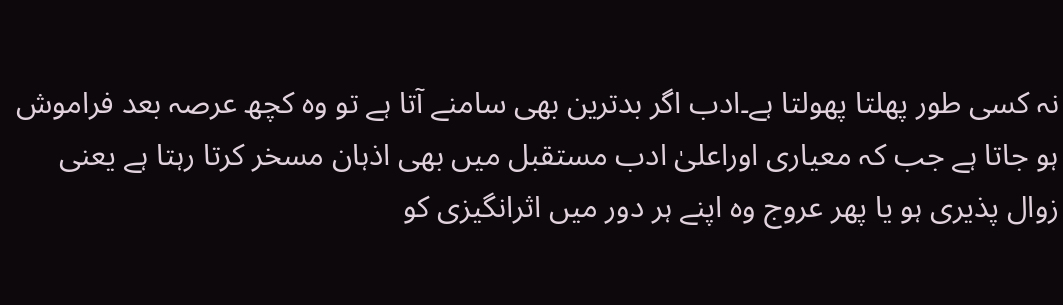نہ کسی طور پھلتا پھولتا ہے۔ادب اگر بدترین بھی سامنے آتا ہے تو وہ کچھ عرصہ بعد فراموش ہو جاتا ہے جب کہ معیاری اوراعلیٰ ادب مستقبل میں بھی اذہان مسخر کرتا رہتا ہے یعنی زوال پذیری ہو یا پھر عروج وہ اپنے ہر دور میں اثرانگیزی کو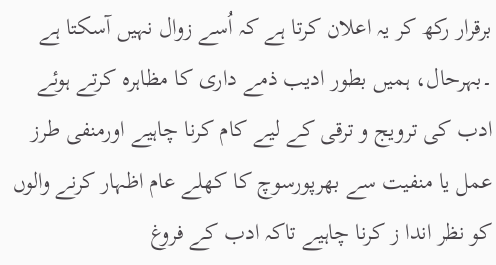برقرار رکھ کر یہ اعلان کرتا ہے کہ اُسے زوال نہیں آسکتا ہے ۔بہرحال، ہمیں بطور ادیب ذمے داری کا مظاہرہ کرتے ہوئے ادب کی ترویج و ترقی کے لیے کام کرنا چاہیے اورمنفی طرز عمل یا منفیت سے بھرپورسوچ کا کھلے عام اظہار کرنے والوں کو نظر اندا ز کرنا چاہیے تاکہ ادب کے فروغ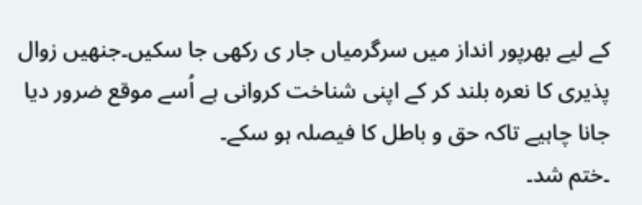کے لیے بھرپور انداز میں سرگرمیاں جار ی رکھی جا سکیں۔جنھیں زوال پذیری کا نعرہ بلند کر کے اپنی شناخت کروانی ہے اُسے موقع ضرور دیا جانا چاہیے تاکہ حق و باطل کا فیصلہ ہو سکے۔
۔ختم شد۔